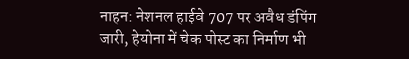नाहन: नेशनल हाईवे 707 पर अवैध डंपिंग जारी, हेयोना में चेक पोस्ट का निर्माण भी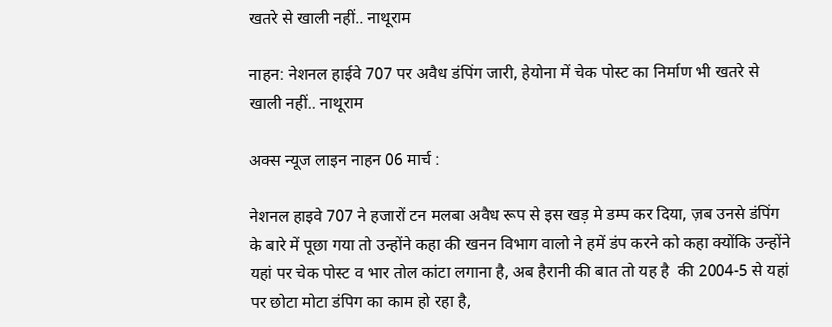खतरे से खाली नहीं.. नाथूराम

नाहन: नेशनल हाईवे 707 पर अवैध डंपिंग जारी, हेयोना में चेक पोस्ट का निर्माण भी खतरे से खाली नहीं.. नाथूराम

अक्स न्यूज लाइन नाहन 06 मार्च :

नेशनल हाइवे 707 ने हजारों टन मलबा अवैध रूप से इस खड़ मे डम्प कर दिया, ज़ब उनसे डंपिंग के बारे में पूछा गया तो उन्होंने कहा की खनन विभाग वालो ने हमें डंप करने को कहा क्योंकि उन्होंने यहां पर चेक पोस्ट व भार तोल कांटा लगाना है, अब हैरानी की बात तो यह है  की 2004-5 से यहां पर छोटा मोटा डंपिग का काम हो रहा है,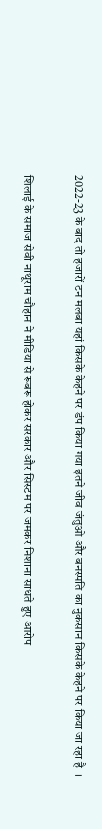2022-23 के बाद तो हजारों टन मलबा यहां किसके केहने पर डंप किया गया इतने जीव जंतुओ और बनस्पति का नुकसान किसके केहने पर किया जा रहा है  ।

शिलाई के समाज सेवी नाथूराम चौहान ने मीडिया से रूबरू होकर सरकार और सिस्टम पर जमकर निशाना साधते हुए आरोप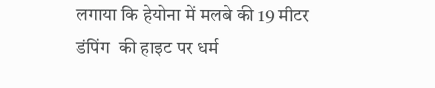लगाया कि हेयोना में मलबे की 19 मीटर डंपिंग  की हाइट पर धर्म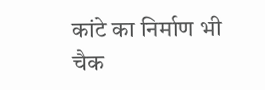कांटे का निर्माण भी चैक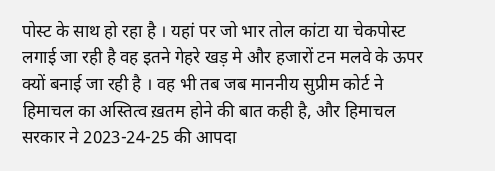पोस्ट के साथ हो रहा है । यहां पर जो भार तोल कांटा या चेकपोस्ट लगाई जा रही है वह इतने गेहरे खड़ मे और हजारों टन मलवे के ऊपर क्यों बनाई जा रही है । वह भी तब जब माननीय सुप्रीम कोर्ट ने हिमाचल का अस्तित्व ख़तम होने की बात कही है, और हिमाचल सरकार ने 2023-24-25 की आपदा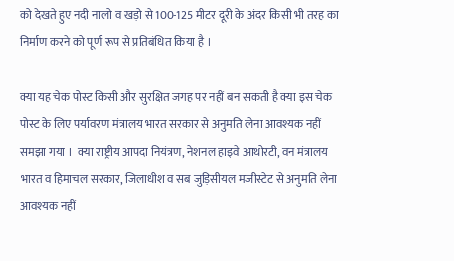को देखते हुए नदी नालो व खड़ो से 100-125 मीटर दूरी के अंदर किसी भी तरह का निर्माण करने को पूर्ण रूप से प्रतिबंधित किया है ।

क्या यह चेक पोस्ट किसी और सुरक्षित जगह पर नहीं बन सकती है क्या इस चेक पोस्ट के लिए पर्यावरण मंत्रालय भारत सरकार से अनुमति लेना आवश्यक नहीं समझा गया ।  क्या राष्ट्रीय आपदा नियंत्रण, नेशनल हाइवे आथोरटी, वन मंत्रालय भारत व हिमाचल सरकार, जिलाधीश व सब जुड़िसीयल मजीस्टेट से अनुमति लेना आवश्यक नहीं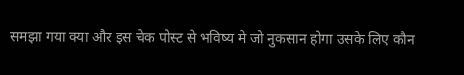समझा गया क्या और इस चेक पोस्ट से भविष्य मे जो नुकसान होगा उसके लिए कौन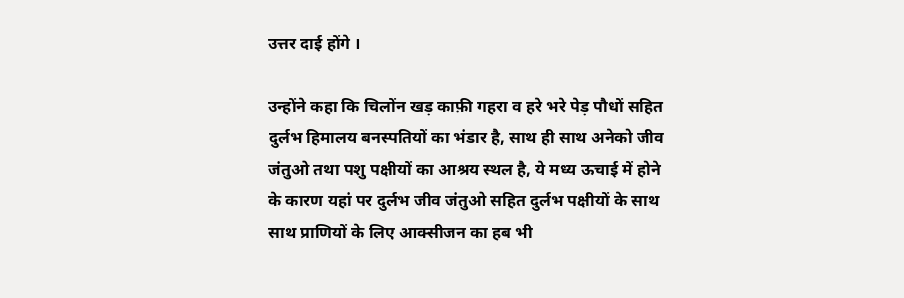उत्तर दाई होंगे ।

उन्होंने कहा कि चिलोंन खड़ काफ़ी गहरा व हरे भरे पेड़ पौधों सहित दुर्लभ हिमालय बनस्पतियों का भंडार है, साथ ही साथ अनेको जीव जंतुओ तथा पशु पक्षीयों का आश्रय स्थल है, ये मध्य ऊचाई में होने के कारण यहां पर दुर्लभ जीव जंतुओ सहित दुर्लभ पक्षीयों के साथ साथ प्राणियों के लिए आक्सीजन का हब भी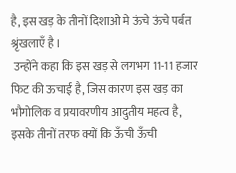है, इस खड़ के तीनों दिशाओ मे ऊंचे ऊंचे पर्बत श्रृंखलाएँ है ।
 उन्होंने कहा कि इस खड़ से लगभग 11-11 हजार फिट की ऊचाई है, जिस कारण इस खड़ का भौगोलिक व प्रयावरणीय आदुतीय महत्व है, इसके तीनों तरफ क्यों कि ऊँची ऊँची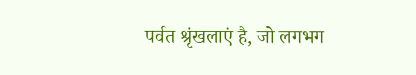पर्वत श्रृंखलाएं है, जो लगभग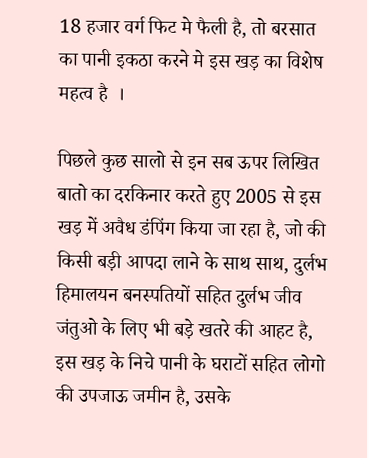18 हजार वर्ग फिट मे फैली है, तो बरसात का पानी इकठा करने मे इस खड़ का विशेष महत्व है  ।

पिछले कुछ सालो से इन सब ऊपर लिखित बातो का दरकिनार करते हुए 2005 से इस खड़ में अवैध डंपिंग किया जा रहा है, जो की किसी बड़ी आपदा लाने के साथ साथ, दुर्लभ हिमालयन बनस्पतियों सहित दुर्लभ जीव जंतुओ के लिए भी बड़े खतरे की आहट है, इस खड़ के निचे पानी के घराटों सहित लोगो की उपजाऊ जमीन है, उसके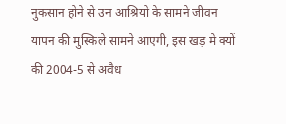नुकसान होने से उन आश्रियो के सामने जीवन यापन की मुस्किले सामने आएगी, इस खड़ मे क्यों की 2004-5 से अवैध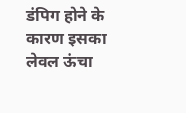डंपिग होने के कारण इसका लेवल ऊंचा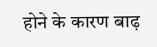होने के कारण बाढ़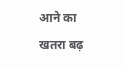आने का खतरा बढ़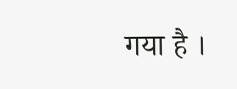गया है ।